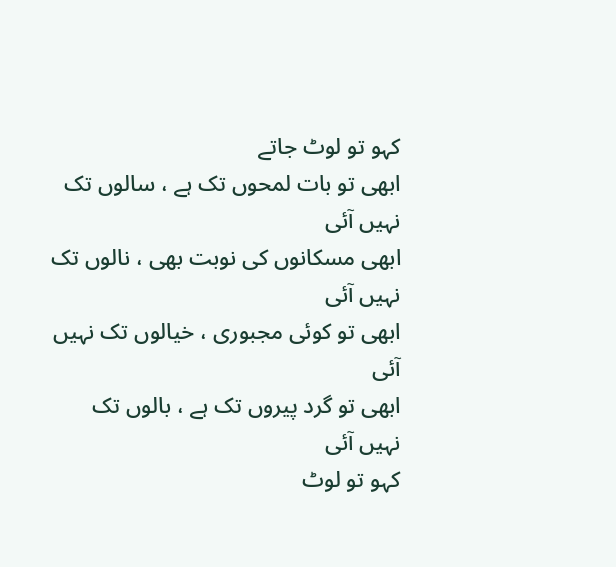کہو تو لوٹ جاتے
ابھی تو بات لمحوں تک ہے ، سالوں تک نہیں آئی
ابھی مسکانوں کی نوبت بھی ، نالوں تک نہیں آئی
ابھی تو کوئی مجبوری ، خیالوں تک نہیں آئی
ابھی تو گرد پیروں تک ہے ، بالوں تک نہیں آئی
کہو تو لوٹ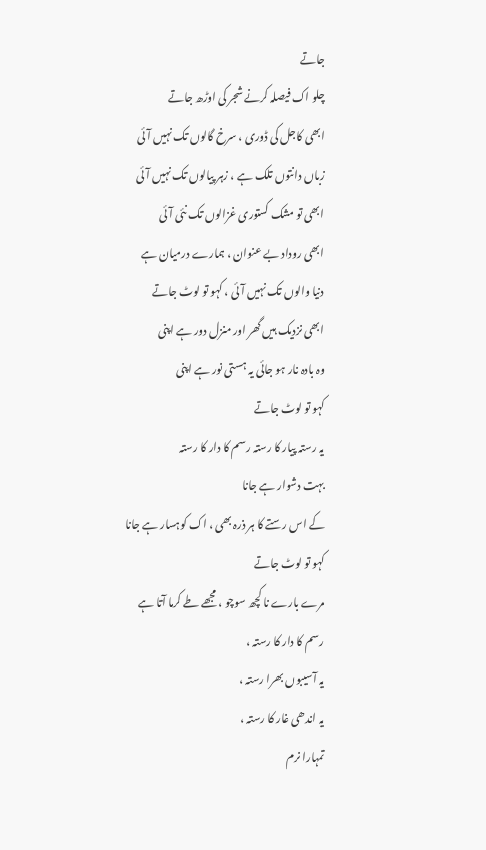جاتے
چلو اک فیصلہ کرنے شجر کی اوڑھ جاتے
ابھی کاجل کی ڈوری ، سرخ گالوں تک نہیں آئی
زباں دانتوں تلک ہے ، زہر پیالوں تک نہیں آئی
ابھی تو مشک کستوری غزالوں تک نئی آئی
ابھی روداد بے عنوان ، ہمارے درمیان ہے
دنیا والوں تک نہیں آئی ، کہو تو لوٹ جاتے
ابھی نزدیک ہیں گھر اور منزل دور ہے اپنی
وہ بادہ نار ہو جائی یہ ہستی نور ہے اپنی
کہو تو لوٹ جاتے
یہ رستہ پیار کا رستہ رسم کا دار کا رستہ
بہت دشوار ہے جانا
کے اس رستے کا ہر ذرہ بھی ، اک کوہسار ہے جانا
کہو تو لوٹ جاتے
مرے بارے نا کچھ سوچو ، مجھے طے کرما آتا ہے
رسم کا دار کا رستہ ،
یہ آسیبوں بھرا رستہ ،
یہ اندھی غار کا رستہ ،
تمہارا نرم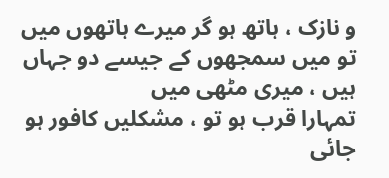و نازک ، ہاتھ ہو گر میرے ہاتھوں میں
تو میں سمجھوں کے جیسے دو جہاں ہیں ، میری مٹھی میں
تمہارا قرب ہو تو ، مشکلیں کافور ہو جائی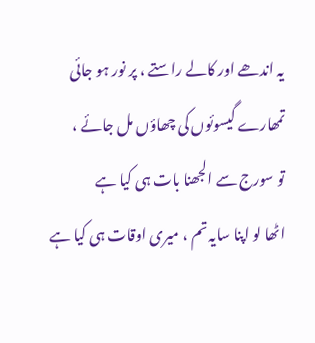یہ اندھے اور کالے راستے ، پر نور ہو جائی
تمھارے گیسوئوں کی چھاؤں مل جائے ،
تو سورج سے الجھنا بات ہی کیا ہے
اٹھا لو اپنا سایہ تم ، میری اوقات ہی کیا ہے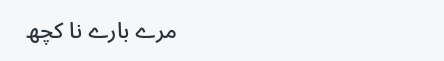مرے بارے نا کچھ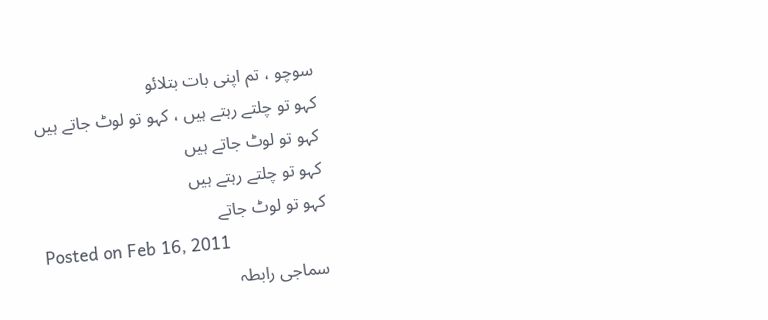سوچو ، تم اپنی بات بتلائو
کہو تو چلتے رہتے ہیں ، کہو تو لوٹ جاتے ہیں
کہو تو لوٹ جاتے ہیں
کہو تو چلتے رہتے ہیں
کہو تو لوٹ جاتے
Posted on Feb 16, 2011
سماجی رابطہ